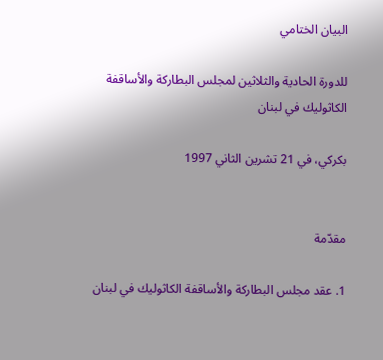البيان الختامي

للدورة الحادية والثلاثين لمجلس البطاركة والأساقفة الكاثوليك في لبنان

بكركي، في 21 تشرين الثاني 1997


مقدّمة

1. عقد مجلس البطاركة والأساقفة الكاثوليك في لبنان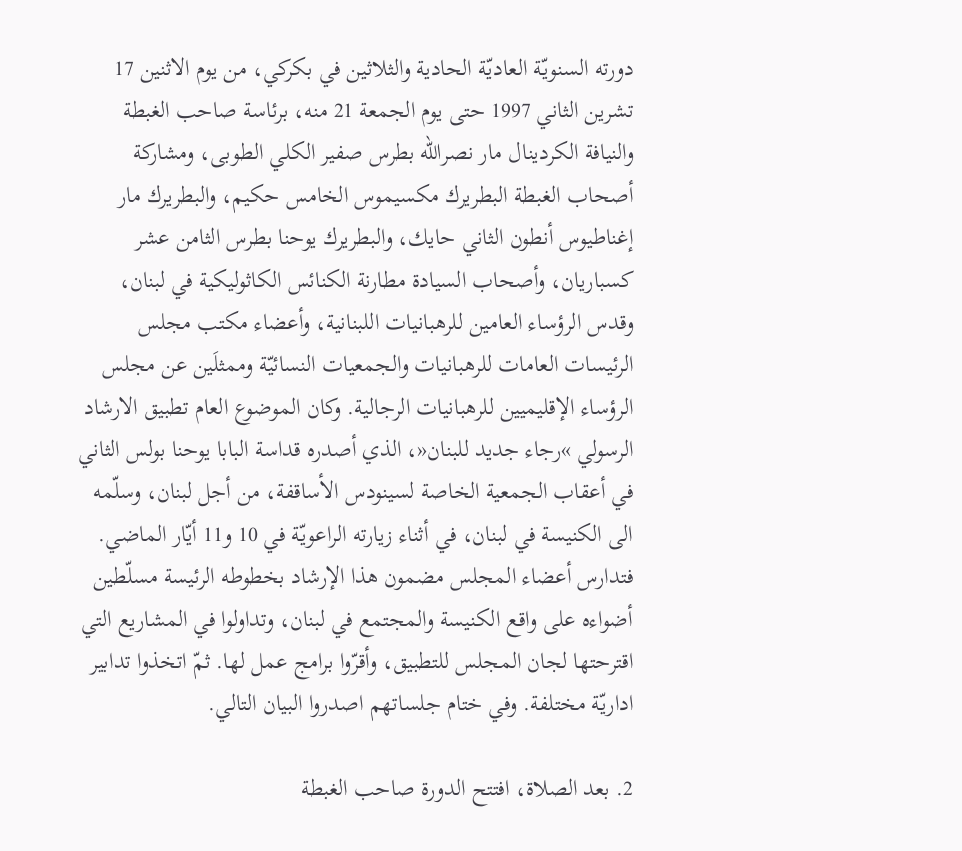دورته السنويّة العاديّة الحادية والثلاثين في بكركي، من يوم الاثنين 17 تشرين الثاني 1997 حتى يوم الجمعة 21 منه، برئاسة صاحب الغبطة والنيافة الكردينال مار نصرالله بطرس صفير الكلي الطوبى، ومشاركة أصحاب الغبطة البطريرك مكسيموس الخامس حكيم، والبطريرك مار إغناطيوس أنطون الثاني حايك، والبطريرك يوحنا بطرس الثامن عشر كسباريان، وأصحاب السيادة مطارنة الكنائس الكاثوليكية في لبنان، وقدس الرؤساء العامين للرهبانيات اللبنانية، وأعضاء مكتب مجلس الرئيسات العامات للرهبانيات والجمعيات النسائيّة وممثلَين عن مجلس الرؤساء الإقليميين للرهبانيات الرجالية. وكان الموضوع العام تطبيق الارشاد الرسولي »رجاء جديد للبنان«، الذي أصدره قداسة البابا يوحنا بولس الثاني في أعقاب الجمعية الخاصة لسينودس الأساقفة، من أجل لبنان، وسلّمه الى الكنيسة في لبنان، في أثناء زيارته الراعويّة في 10 و11 أيّار الماضي. فتدارس أعضاء المجلس مضمون هذا الإرشاد بخطوطه الرئيسة مسلّطين أضواءه على واقع الكنيسة والمجتمع في لبنان، وتداولوا في المشاريع التي اقترحتها لجان المجلس للتطبيق، وأقرّوا برامج عمل لها. ثمّ اتخذوا تدابير اداريّة مختلفة. وفي ختام جلساتهم اصدروا البيان التالي.

2. بعد الصلاة، افتتح الدورة صاحب الغبطة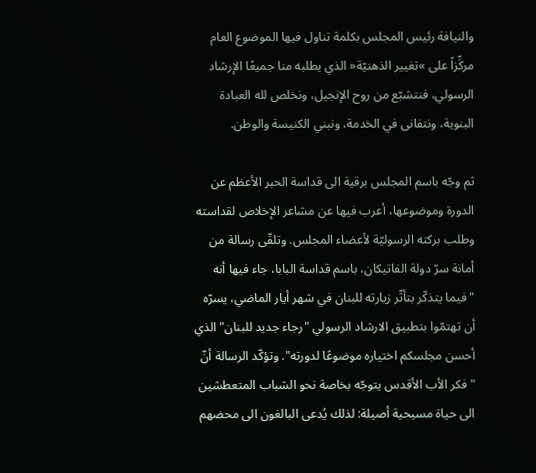والنيافة رئيس المجلس بكلمة تناول فيها الموضوع العام مركِّزاً على »تغيير الذهنيّة« الذي يطلبه منا جميعًا الإرشاد الرسولي، فنتشبّع من روح الإنجيل، ونخلص لله العبادة البنوية، ونتفانى في الخدمة، ونبني الكنيسة والوطن.

ثم وجّه باسم المجلس برقية الى قداسة الحبر الأعظم عن الدورة وموضوعها، أعرب فيها عن مشاعر الإخلاص لقداسته وطلب بركته الرسوليّة لأعضاء المجلس. وتلقّى رسالة من أمانة سرّ دولة الفاتيكان، باسم قداسة البابا، جاء فيها أنه "فيما يتذكّر بتأثّر زيارته للبنان في شهر أيار الماضي، يسرّه أن تهتمّوا بتطبيق الارشاد الرسولي "رجاء جديد للبنان" الذي أحسن مجلسكم اختياره موضوعًا لدورته". وتؤكّد الرسالة أنّ "فكر الأب الأقدس يتوجّه بخاصة نحو الشباب المتعطشين الى حياة مسيحية أصيلة: لذلك يُدعى البالغون الى محضهم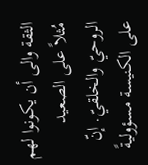الثقة والى أن يكونوا لهم مُثلاً على الصعيد الروحيّ والخلقيّ. إنّ على الكنيسة مسؤوليةً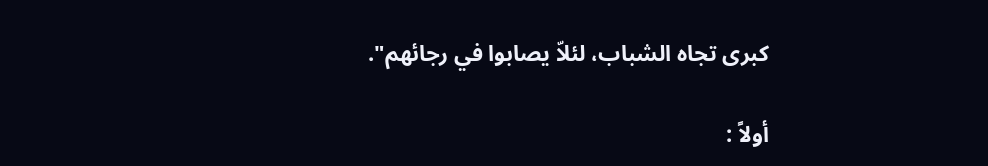كبرى تجاه الشباب، لئلاّ يصابوا في رجائهم".

أولاً :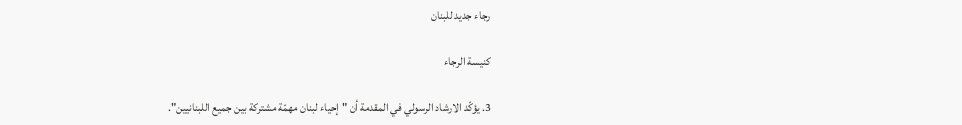رجاء جديد للبنان

كنيسة الرجاء

3. يؤكّد الارشاد الرسولي في المقدمة أن "إحياء لبنان مهمّة مشتركة بين جميع اللبنانيين".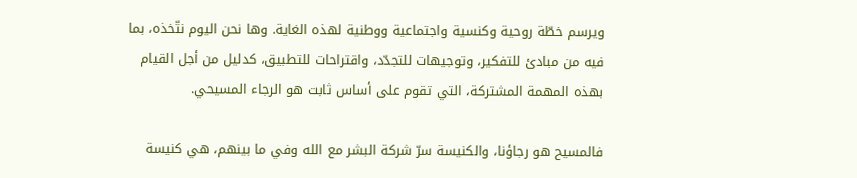ويرسم خطّة روحية وكنسية واجتماعية ووطنية لهذه الغاية. وها نحن اليوم نتّخذه، بما فيه من مبادئ للتفكير، وتوجيهات للتجدّد، واقتراحات للتطبيق، كدليل من أجل القيام بهذه المهمة المشتركة، التي تقوم على أساس ثابت هو الرجاء المسيحي.

فالمسيح هو رجاؤنا، والكنيسة سرّ شركة البشر مع الله وفي ما بينهم، هي كنيسة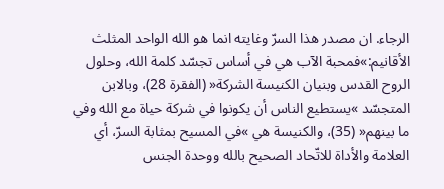الرجاء. ان مصدر هذا السرّ وغايته انما هو الله الواحد المثلث الأقانيم:»فمحبة الآب هي في أساس تجسّد كلمة الله، وحلول الروح القدس وبنيان الكنيسة الشركة« (الفقرة 28)، وبالابن المتجسّد »يستطيع الناس أن يكونوا في شركة حياة مع الله وفي ما بينهم« (35)، والكنيسة هي »في المسيح بمثابة السرّ، أي العلامة والأداة للاتّحاد الصحيح بالله ووحدة الجنس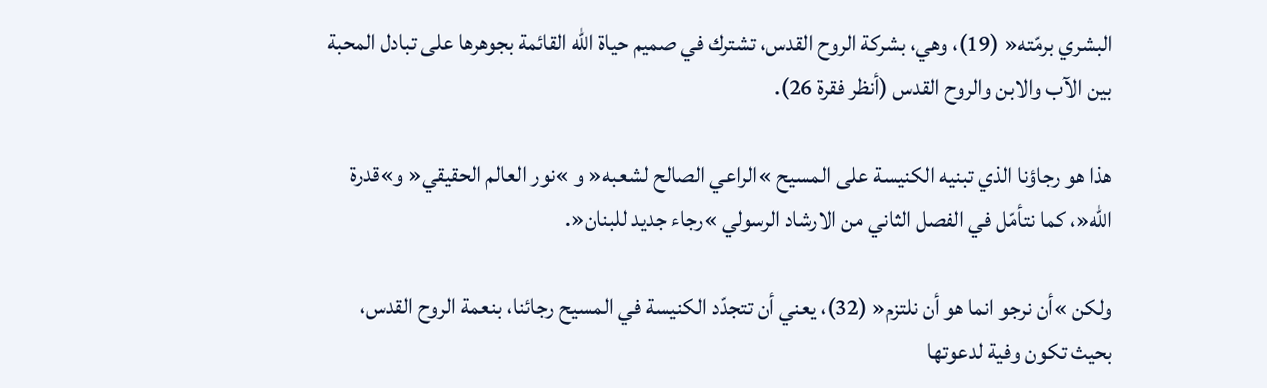البشري برمّته« (19)، وهي، بشركة الروح القدس، تشترك في صميم حياة الله القائمة بجوهرها على تبادل المحبة بين الآب والابن والروح القدس (أنظر فقرة 26).

هذا هو رجاؤنا الذي تبنيه الكنيسة على المسيح »الراعي الصالح لشعبه« و »نور العالم الحقيقي« و»قدرة الله«، كما نتأمّل في الفصل الثاني من الارشاد الرسولي »رجاء جديد للبنان«.

ولكن »أن نرجو انما هو أن نلتزم« (32)، يعني أن تتجدّد الكنيسة في المسيح رجائنا، بنعمة الروح القدس، بحيث تكون وفية لدعوتها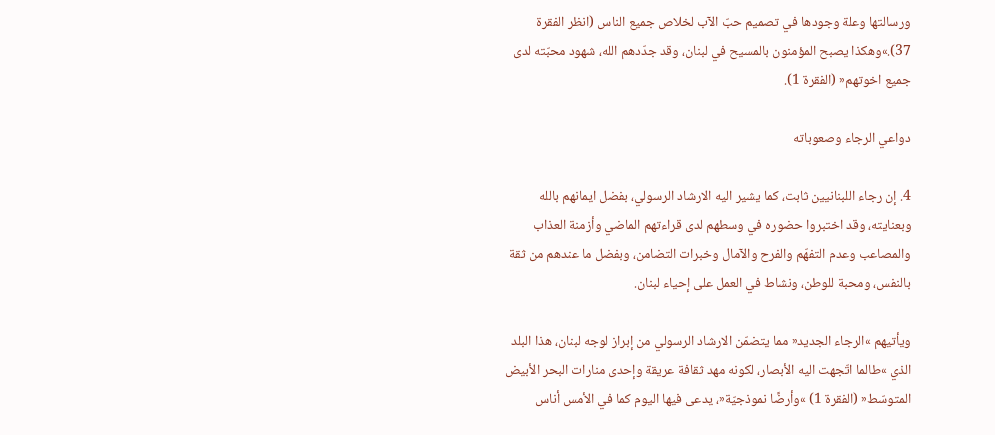ورسالتها وعلة وجودها في تصميم حبّ الآب لخلاص جميع الناس (انظر الفقرة 37).»وهكذا يصبح المؤمنون بالمسيح في لبنان، وقد جدّدهم الله، شهود محبّته لدى جميع اخوتهم« (الفقرة 1).

دواعي الرجاء وصعوباته

4. إن رجاء اللبنانيين ثابت، كما يشير اليه الارشاد الرسولي، بفضل ايمانهم بالله وبعنايته، وقد اختبروا حضوره في وسطهم لدى قراءتهم الماضي وأزمنة العذاب والمصاعب وعدم التفهّم والفرح والآمال وخبرات التضامن، وبفضل ما عندهم من ثقة بالنفس، ومحبة للوطن، ونشاط في العمل على إحياء لبنان.

ويأتيهم »الرجاء الجديد« مما يتضمّن الارشاد الرسولي من إبراز لوجه لبنان، هذا البلد الذي »طالما اتّجهت اليه الأبصار، لكونه مهد ثقافة عريقة وإحدى منارات البحر الأبيض المتوسّط« (الفقرة 1) »وأرضًا نموذجيّة«، يدعى فيها اليوم كما في الأمس أناس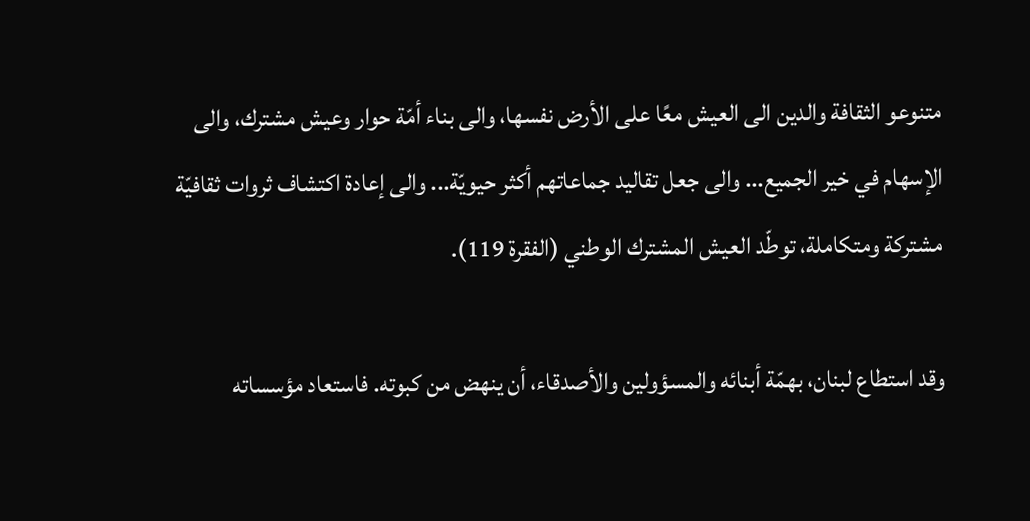متنوعو الثقافة والدين الى العيش معًا على الأرض نفسها، والى بناء أمّة حوار وعيش مشترك، والى الإسهام في خير الجميع... والى جعل تقاليد جماعاتهم أكثر حيويّة... والى إعادة اكتشاف ثروات ثقافيّة مشتركة ومتكاملة، توطّد العيش المشترك الوطني (الفقرة 119).

وقد استطاع لبنان، بهمّة أبنائه والمسؤولين والأصدقاء، أن ينهض من كبوته. فاستعاد مؤسساته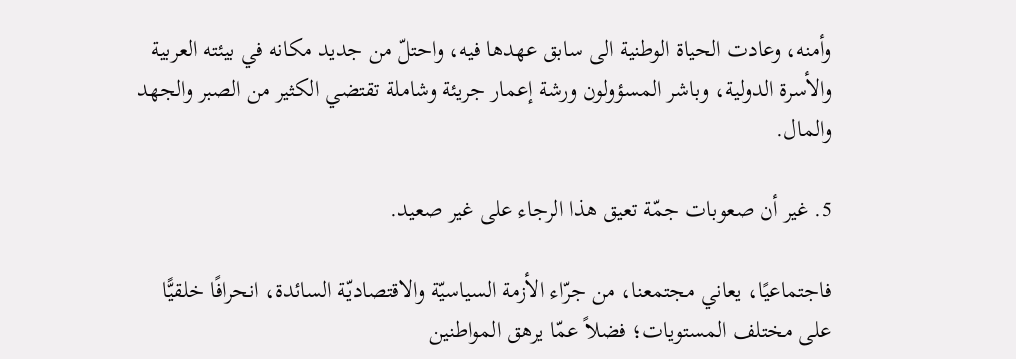وأمنه، وعادت الحياة الوطنية الى سابق عهدها فيه، واحتلّ من جديد مكانه في بيئته العربية والأسرة الدولية، وباشر المسؤولون ورشة إعمار جريئة وشاملة تقتضي الكثير من الصبر والجهد والمال.

5. غير أن صعوبات جمّة تعيق هذا الرجاء على غير صعيد.

فاجتماعيًا، يعاني مجتمعنا، من جرّاء الأزمة السياسيّة والاقتصاديّة السائدة، انحرافًا خلقيًّا على مختلف المستويات؛ فضلاً عمّا يرهق المواطنين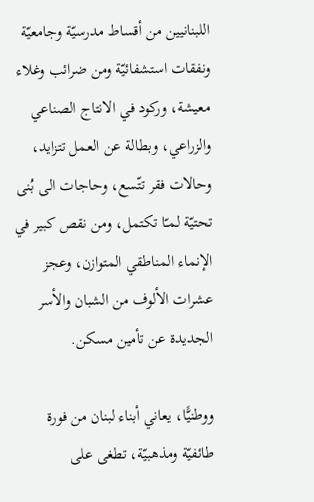اللبنانيين من أقساط مدرسيّة وجامعيّة ونفقات استشفائيّة ومن ضرائب وغلاء معيشة، وركود في الانتاج الصناعي والزراعي، وبطالة عن العمل تتزايد، وحالات فقر تتّسع، وحاجات الى بُنى تحتيّة لمـّا تكتمل، ومن نقص كبير في الإنماء المناطقي المتوازن، وعجز عشرات الألوف من الشبان والأسر الجديدة عن تأمين مسكن.

ووطنيًّا، يعاني أبناء لبنان من فورة طائفيّة ومذهبيّة، تطغى على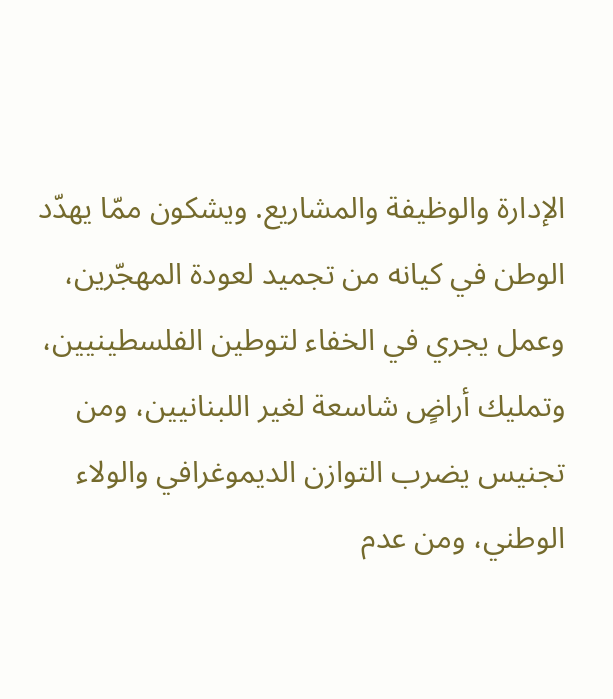الإدارة والوظيفة والمشاريع. ويشكون ممّا يهدّد الوطن في كيانه من تجميد لعودة المهجّرين، وعمل يجري في الخفاء لتوطين الفلسطينيين، وتمليك أراضٍ شاسعة لغير اللبنانيين، ومن تجنيس يضرب التوازن الديموغرافي والولاء الوطني، ومن عدم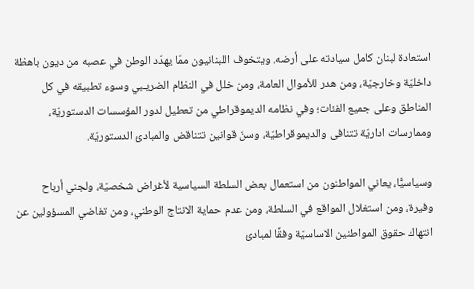استعادة لبنان كامل سيادته على أرضه. ويتخوف اللبنانيون ممّا يهدّد الوطن في عصبه من ديون باهظة داخليّة وخارجيّة، ومن هدر للأموال العامة، ومن خلل في النظام الضريـبي وسوء تطبيقه في كل المناطق وعلى جميع الفئات؛ وفي نظامه الديموقراطي من تعطيل لدور المؤسسات الدستوريّة، وممارسات اداريّة تتنافى والديموقراطيّة، وسنّ قوانين تتناقض والمبادئ الدستوريّة.

وسياسيًّا، يعاني المواطنون من استعمال بعض السلطة السياسية لأغراض شخصيّة، ولجني أرباح وفيرة، ومن استغلال المواقع في السلطة، ومن عدم حماية الانتاج الوطني، ومن تغاضي المسؤولين عن انتهاك حقوق المواطنين الاساسيّة وفقًا لمبادئ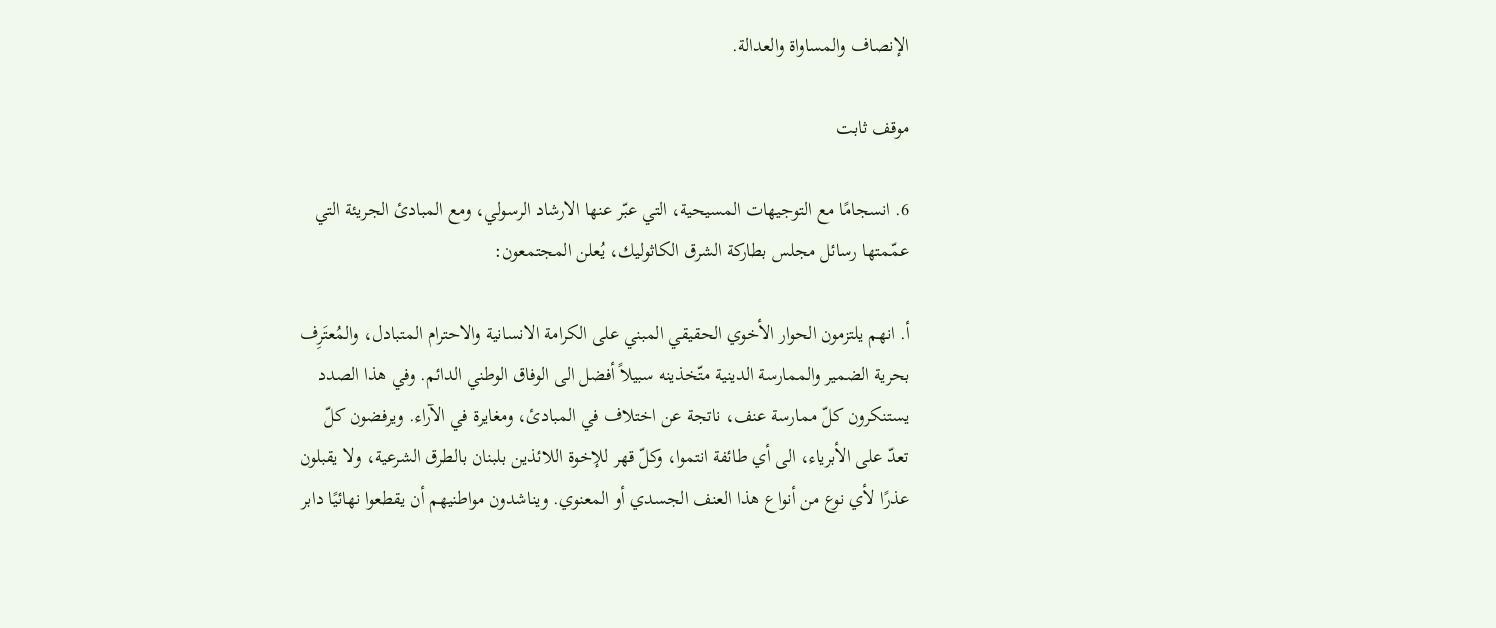الإنصاف والمساواة والعدالة.

موقف ثابت

6. انسجامًا مع التوجيهات المسيحية، التي عبّر عنها الارشاد الرسولي، ومع المبادئ الجريئة التي عمّمتها رسائل مجلس بطاركة الشرق الكاثوليك، يُعلن المجتمعون:

أ. انهم يلتزمون الحوار الأخوي الحقيقي المبني على الكرامة الانسانية والاحترام المتبادل، والمُعتَرِف بحرية الضمير والممارسة الدينية متّخذينه سبيلاً أفضل الى الوفاق الوطني الدائم. وفي هذا الصدد يستنكرون كلّ ممارسة عنف، ناتجة عن اختلاف في المبادئ، ومغايرة في الآراء. ويرفضون كلّ تعدّ على الأبرياء، الى أي طائفة انتموا، وكلّ قهر للإخوة اللائذين بلبنان بالطرق الشرعية، ولا يقبلون عذرًا لأي نوع من أنواع هذا العنف الجسدي أو المعنوي. ويناشدون مواطنيهم أن يقطعوا نهائيًا دابر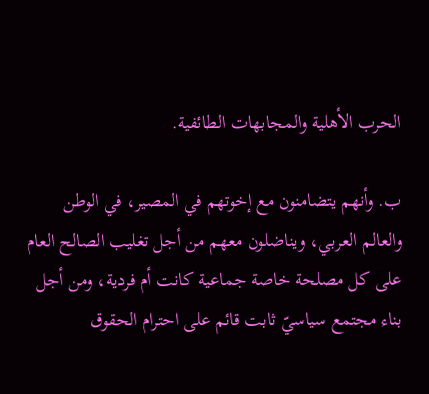الحرب الأهلية والمجابهات الطائفية.

ب. وأنهم يتضامنون مع إخوتهم في المصير، في الوطن والعالم العربي، ويناضلون معهم من أجل تغليب الصالح العام على كل مصلحة خاصة جماعية كانت أم فردية، ومن أجل بناء مجتمع سياسيّ ثابت قائم على احترام الحقوق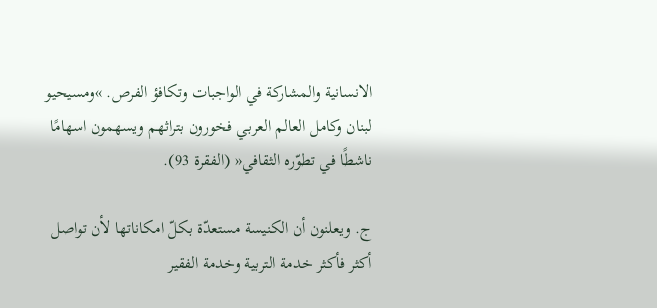الانسانية والمشاركة في الواجبات وتكافؤ الفرص. »ومسيحيو لبنان وكامل العالم العربي فخورون بتراثهم ويسهمون اسهامًا ناشطًا في تطوّره الثقافي« (الفقرة 93).

ج. ويعلنون أن الكنيسة مستعدّة بكلّ امكاناتها لأن تواصل أكثر فأكثر خدمة التربية وخدمة الفقير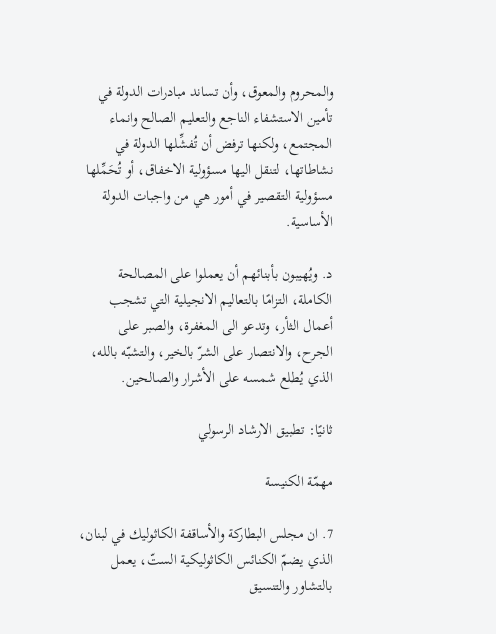والمحروم والمعوق، وأن تساند مبادرات الدولة في تأمين الاستشفاء الناجع والتعليم الصالح وانماء المجتمع، ولكنها ترفض أن تُفشِّلها الدولة في نشاطاتها، لتنقل اليها مسؤولية الاخفاق، أو تُحَمِّلها مسؤولية التقصير في أمور هي من واجبات الدولة الأساسية.

د. ويُهيبون بأبنائهم أن يعملوا على المصالحة الكاملة، التزامًا بالتعاليم الانجيلية التي تشجب أعمال الثأر، وتدعو الى المغفرة، والصبر على الجرح، والانتصار على الشرّ بالخير، والتشبّه بالله، الذي يُطلع شمسه على الأشرار والصالحين.

ثانيًا: تطبيق الارشاد الرسولي

مهمّة الكنيسة

7. ان مجلس البطاركة والأساقفة الكاثوليك في لبنان، الذي يضمّ الكنائس الكاثوليكية الستّ، يعمل بالتشاور والتنسيق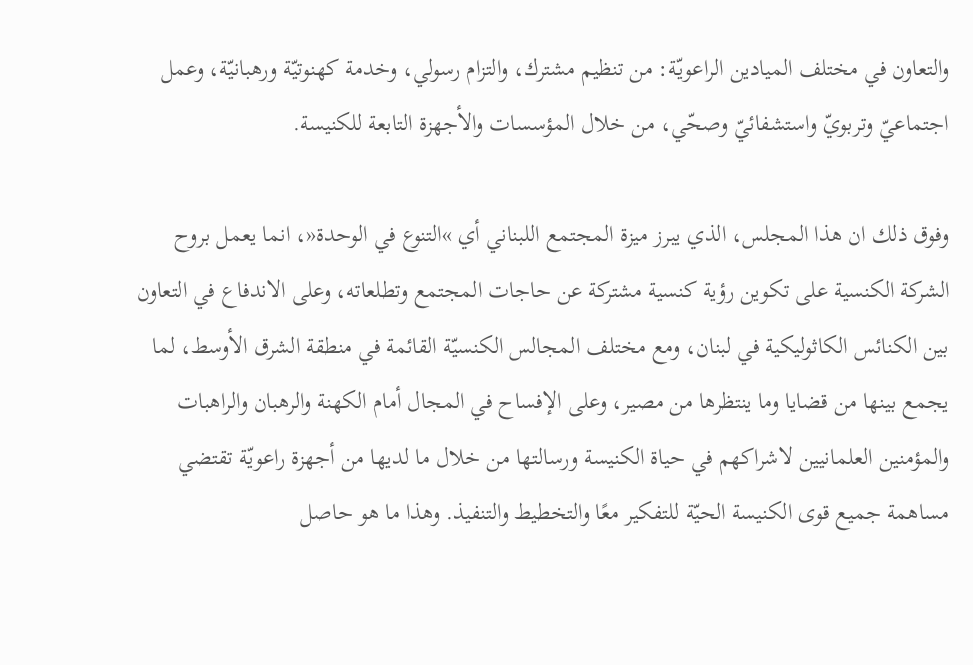والتعاون في مختلف الميادين الراعويّة: من تنظيم مشترك، والتزام رسولي، وخدمة كهنوتيّة ورهبانيّة، وعمل اجتماعيّ وتربويّ واستشفائيّ وصحّي، من خلال المؤسسات والأجهزة التابعة للكنيسة.

وفوق ذلك ان هذا المجلس، الذي يبرز ميزة المجتمع اللبناني أي »التنوع في الوحدة«، انما يعمل بروح الشركة الكنسية على تكوين رؤية كنسية مشتركة عن حاجات المجتمع وتطلعاته، وعلى الاندفاع في التعاون بين الكنائس الكاثوليكية في لبنان، ومع مختلف المجالس الكنسيّة القائمة في منطقة الشرق الأوسط، لما يجمع بينها من قضايا وما ينتظرها من مصير، وعلى الإفساح في المجال أمام الكهنة والرهبان والراهبات والمؤمنين العلمانيين لاشراكهم في حياة الكنيسة ورسالتها من خلال ما لديها من أجهزة راعويّة تقتضي مساهمة جميع قوى الكنيسة الحيّة للتفكير معًا والتخطيط والتنفيذ. وهذا ما هو حاصل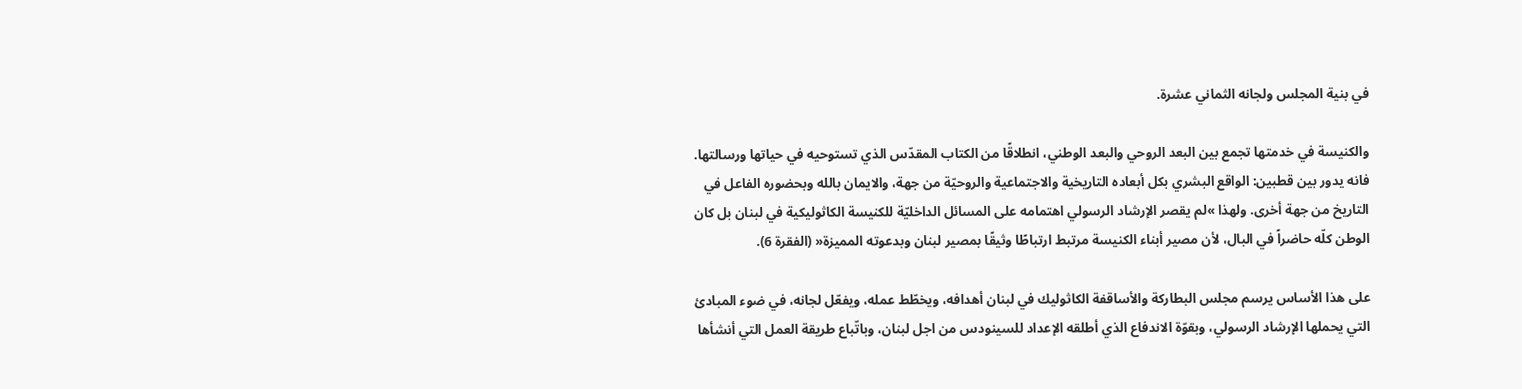في بنية المجلس ولجانه الثماني عشرة.

والكنيسة في خدمتها تجمع بين البعد الروحي والبعد الوطني، انطلاقًا من الكتاب المقدّس الذي تستوحيه في حياتها ورسالتها. فانه يدور بين قطبين: الواقع البشري بكل أبعاده التاريخية والاجتماعية والروحيّة من جهة، والايمان بالله وبحضوره الفاعل في التاريخ من جهة أخرى. ولهذا »لم يقصر الإرشاد الرسولي اهتمامه على المسائل الداخليّة للكنيسة الكاثوليكية في لبنان بل كان الوطن كلّه حاضراً في البال، لأن مصير أبناء الكنيسة مرتبط ارتباطًا وثيقًا بمصير لبنان وبدعوته المميزة« (الفقرة 6).

على هذا الأساس يرسم مجلس البطاركة والأساقفة الكاثوليك في لبنان أهدافه، ويخطّط عمله، ويفعّل لجانه، في ضوء المبادئ التي يحملها الإرشاد الرسولي، وبقوّة الاندفاع الذي أطلقه الإعداد للسينودس من اجل لبنان، وباتّباع طريقة العمل التي أنشأها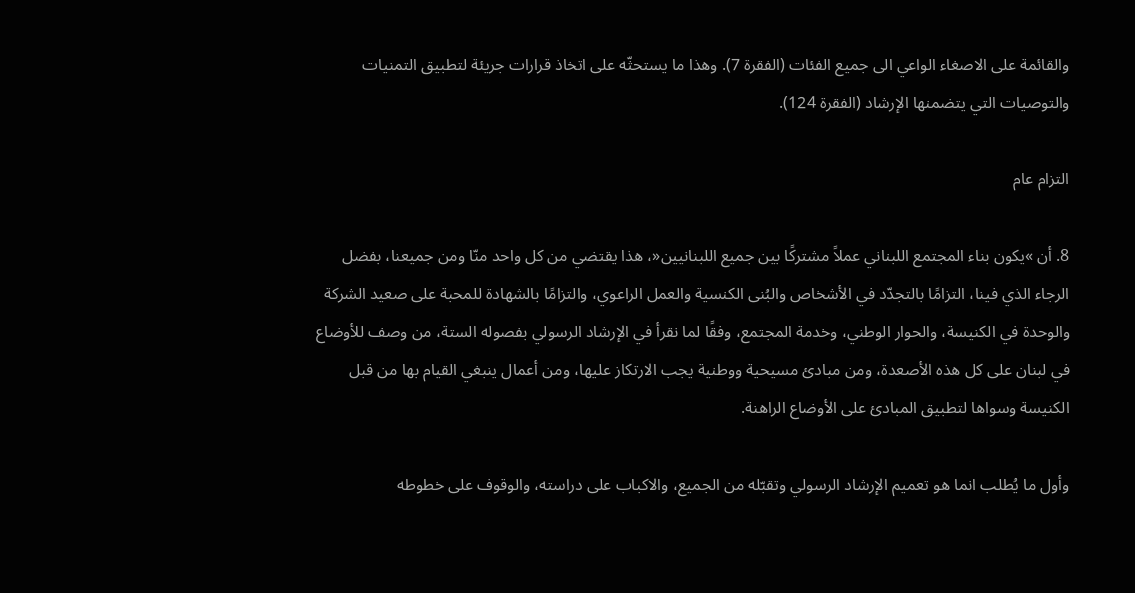والقائمة على الاصغاء الواعي الى جميع الفئات (الفقرة 7). وهذا ما يستحثّه على اتخاذ قرارات جريئة لتطبيق التمنيات والتوصيات التي يتضمنها الإرشاد (الفقرة 124).

التزام عام

8. أن »يكون بناء المجتمع اللبناني عملاً مشتركًا بين جميع اللبنانيين«، هذا يقتضي من كل واحد منّا ومن جميعنا، بفضل الرجاء الذي فينا، التزامًا بالتجدّد في الأشخاص والبُنى الكنسية والعمل الراعوي، والتزامًا بالشهادة للمحبة على صعيد الشركة والوحدة في الكنيسة، والحوار الوطني، وخدمة المجتمع، وفقًا لما نقرأ في الإرشاد الرسولي بفصوله الستة، من وصف للأوضاع في لبنان على كل هذه الأصعدة، ومن مبادئ مسيحية ووطنية يجب الارتكاز عليها، ومن أعمال ينبغي القيام بها من قبل الكنيسة وسواها لتطبيق المبادئ على الأوضاع الراهنة.

وأول ما يُطلب انما هو تعميم الإرشاد الرسولي وتقبّله من الجميع، والاكباب على دراسته، والوقوف على خطوطه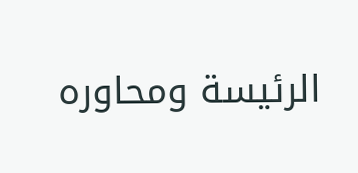الرئيسة ومحاوره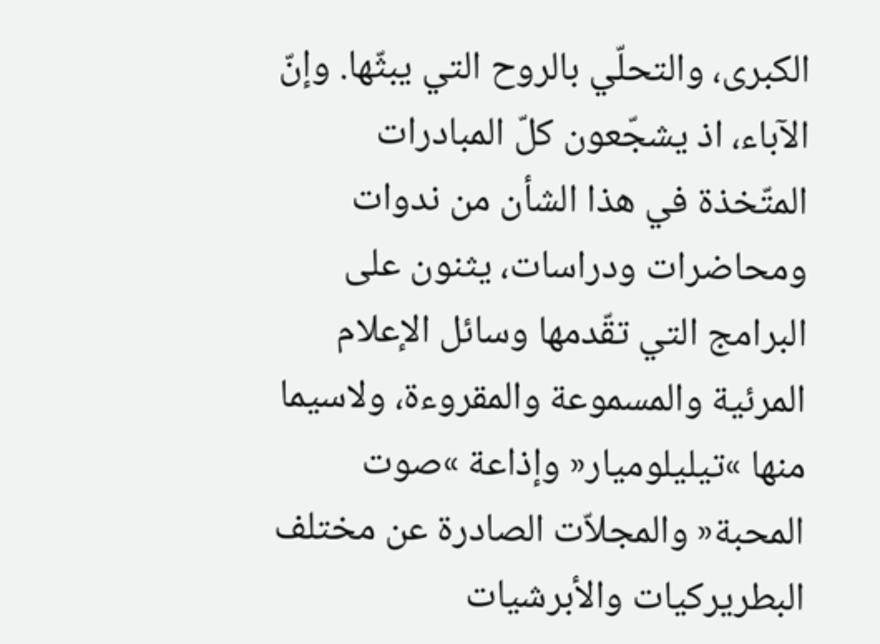الكبرى، والتحلّي بالروح التي يبثّها. وإنّ الآباء، اذ يشجّعون كلّ المبادرات المتّخذة في هذا الشأن من ندوات ومحاضرات ودراسات، يثنون على البرامج التي تقّدمها وسائل الإعلام المرئية والمسموعة والمقروءة، ولاسيما منها »تيليلوميار« وإذاعة »صوت المحبة« والمجلاّت الصادرة عن مختلف البطريركيات والأبرشيات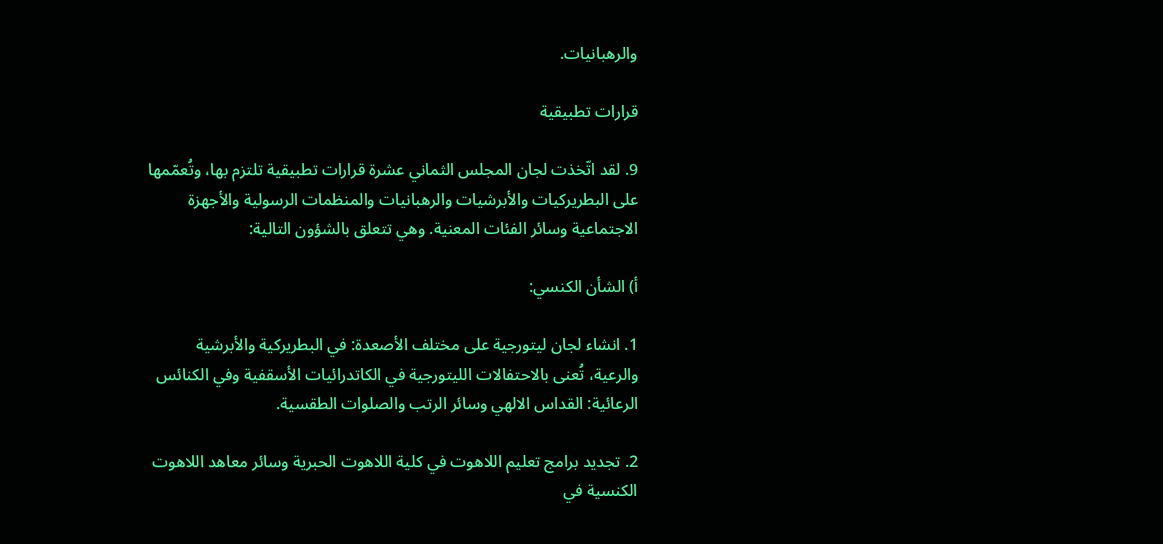والرهبانيات.

قرارات تطبيقية

9. لقد اتّخذت لجان المجلس الثماني عشرة قرارات تطبيقية تلتزم بها، وتُعمّمها على البطريركيات والأبرشيات والرهبانيات والمنظمات الرسولية والأجهزة الاجتماعية وسائر الفئات المعنية. وهي تتعلق بالشؤون التالية:

أ) الشأن الكنسي:

1. انشاء لجان ليتورجية على مختلف الأصعدة: في البطريركية والأبرشية والرعية، تُعنى بالاحتفالات الليتورجية في الكاتدرائيات الأسقفية وفي الكنائس الرعائية: القداس الالهي وسائر الرتب والصلوات الطقسية.

2. تجديد برامج تعليم اللاهوت في كلية اللاهوت الحبرية وسائر معاهد اللاهوت الكنسية في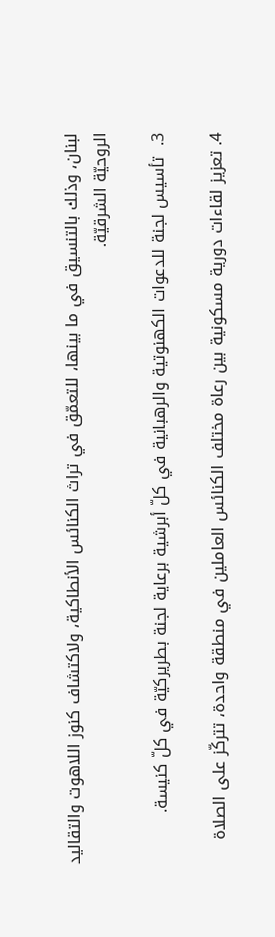لبنان، وذلك بالتنسيق في ما بينها، للتعمّق في تراث الكنائس الأنطاكية، ولاكتشاف كنوز اللاهوت والتقاليد الروحيّة الشرقيّة.

3.  تأسيس لجنة للدعوات الكهنوتية والرهبانية في كلّ أبرشية برعاية لجنة بطريركيّة في كلّ كنيسة.

4. تعزيز لقاءات دورية مسكونية بين رعاة مختلف الكنائس العاملين في منطقة واحدة، تتركّز على الصلاة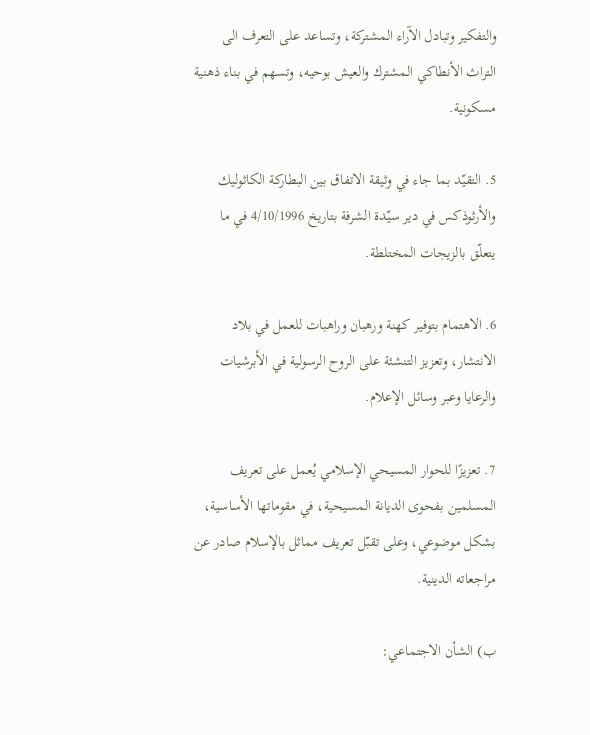والتفكير وتبادل الآراء المشتركة، وتساعد على التعرف الى التراث الأنطاكي المشترك والعيش بوحيه، وتسهم في بناء ذهنية مسكونية.

5. التقيّد بما جاء في وثيقة الاتفاق بين البطاركة الكاثوليك والأرثوذكس في دير سيّدة الشرفة بتاريخ 4/10/1996 في ما يتعلّق بالزيجات المختلطة.

6. الاهتمام بتوفير كهنة ورهبان وراهبات للعمل في بلاد الانتشار، وتعزيز التنشئة على الروح الرسولية في الأبرشيات والرعايا وعبر وسائل الإعلام.

7. تعزيزًا للحوار المسيحي الإسلامي يُعمل على تعريف المسلمين بفحوى الديانة المسيحية، في مقوماتها الأساسية، بشكل موضوعي، وعلى تقبّل تعريف مماثل بالإسلام صادر عن مراجعاته الدينية.

ب) الشأن الاجتماعي: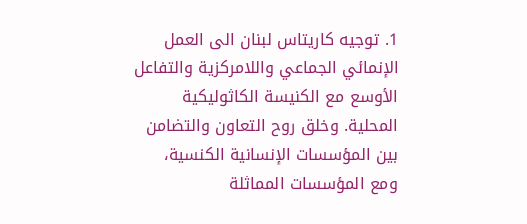1. توجيه كاريتاس لبنان الى العمل الإنمائي الجماعي واللامركزية والتفاعل الأوسع مع الكنيسة الكاثوليكية المحلية. وخلق روح التعاون والتضامن بين المؤسسات الإنسانية الكنسية، ومع المؤسسات المماثلة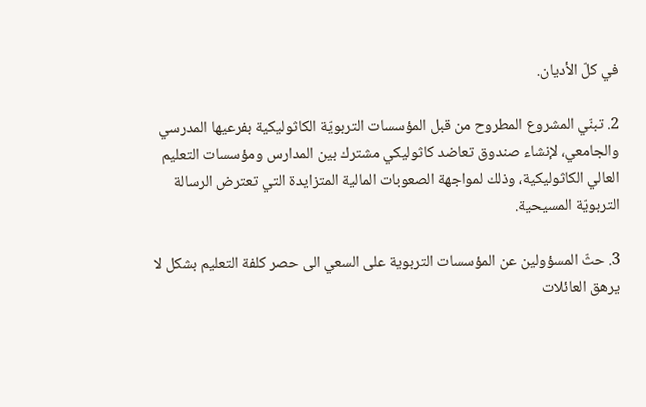في كلّ الأديان.

2. تبنّي المشروع المطروح من قبل المؤسسات التربويّة الكاثوليكية بفرعيها المدرسي والجامعي، لإنشاء صندوق تعاضد كاثوليكي مشترك بين المدارس ومؤسسات التعليم العالي الكاثوليكية، وذلك لمواجهة الصعوبات المالية المتزايدة التي تعترض الرسالة التربويّة المسيحية.

3. حثّ المسؤولين عن المؤسسات التربوية على السعي الى حصر كلفة التعليم بشكل لا يرهق العائلات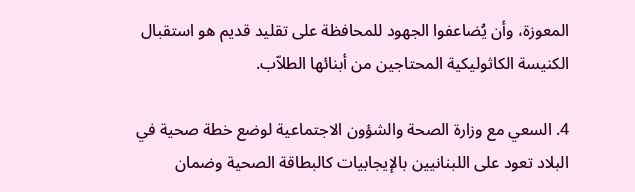المعوزة، وأن يُضاعفوا الجهود للمحافظة على تقليد قديم هو استقبال الكنيسة الكاثوليكية المحتاجين من أبنائها الطلاّب.

4. السعي مع وزارة الصحة والشؤون الاجتماعية لوضع خطة صحية في البلاد تعود على اللبنانيين بالإيجابيات كالبطاقة الصحية وضمان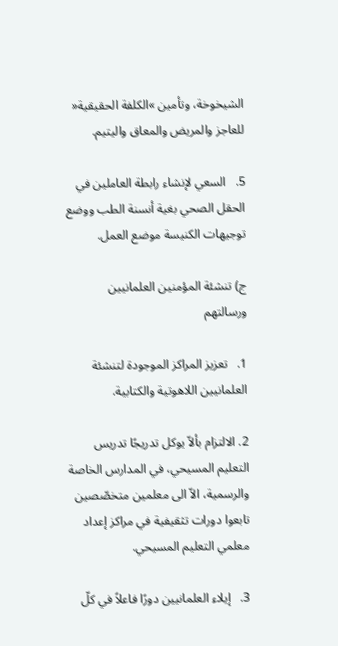الشيخوخة، وتأمين »الكلفة الحقيقية« للعاجز والمريض والمعاق واليتيم.

5.   السعي لإنشاء رابطة العاملين في الحقل الصحي بغية أنسنة الطب ووضع توجيهات الكنيسة موضع العمل.

ج) تنشئة المؤمنين العلمانيين ورسالتهم

1.   تعزيز المراكز الموجودة لتنشئة العلمانيين اللاهوتية والكتابية.

2. الالتزام بألاّ يوكل تدريجًا تدريس التعليم المسيحي، في المدارس الخاصة والرسمية، الاّ الى معلمين متخصّصين تابعوا دورات تثقيفية في مراكز إعداد معلمي التعليم المسيحي.

3.   إيلاء العلمانيين دورًا فاعلاً في كلّ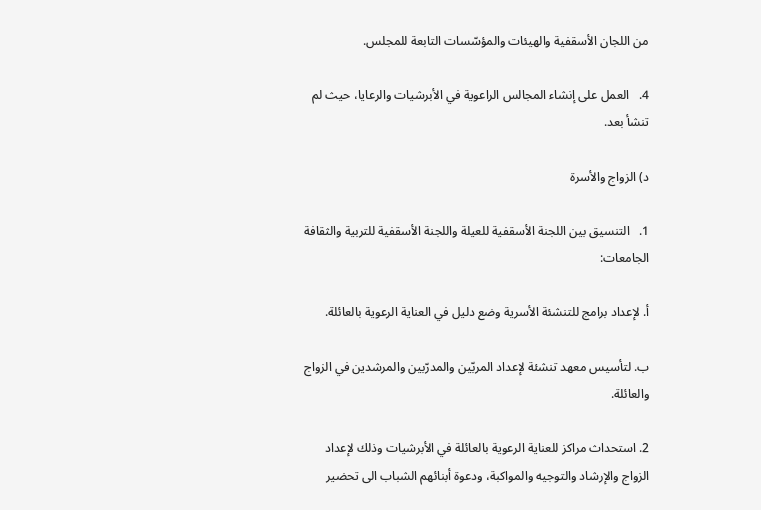من اللجان الأسقفية والهيئات والمؤسّسات التابعة للمجلس.

4.   العمل على إنشاء المجالس الراعوية في الأبرشيات والرعايا، حيث لم تنشأ بعد.

د) الزواج والأسرة

1.   التنسيق بين اللجنة الأسقفية للعيلة واللجنة الأسقفية للتربية والثقافة الجامعات:

أ. لإعداد برامج للتنشئة الأسرية وضع دليل في العناية الرعوية بالعائلة.

ب. لتأسيس معهد تنشئة لإعداد المربّين والمدرّبين والمرشدين في الزواج والعائلة.

2. استحداث مراكز للعناية الرعوية بالعائلة في الأبرشيات وذلك لإعداد الزواج والإرشاد والتوجيه والمواكبة، ودعوة أبنائهم الشباب الى تحضير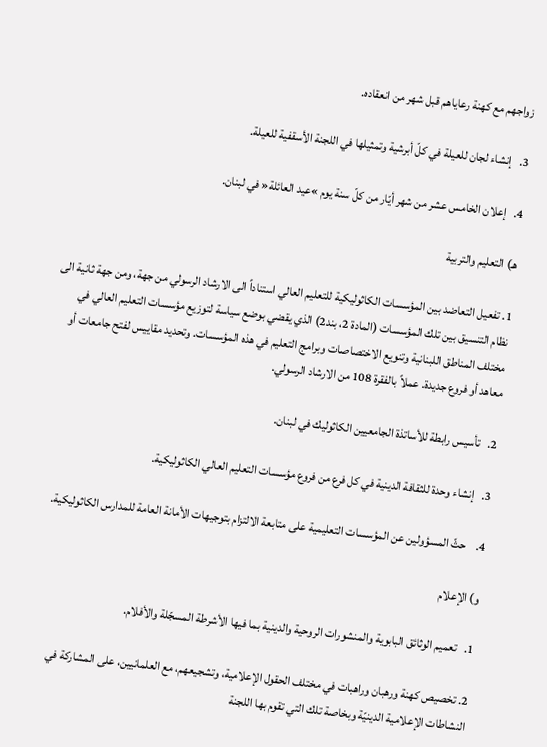زواجهم مع كهنة رعاياهم قبل شهر من انعقاده.

3.   إنشاء لجان للعيلة في كلّ أبرشية وتمثيلها في اللجنة الأسقفية للعيلة.

4.   إعلان الخامس عشر من شهر أيّار من كلّ سنة يوم »عيد العائلة« في لبنان.

هـ) التعليم والتربية

1. تفعيل التعاضد بين المؤسسات الكاثوليكية للتعليم العالي استناداً الى الارشاد الرسولي من جهة، ومن جهة ثانية الى نظام التنسيق بين تلك المؤسسات (المادة 2، بند2) الذي يقضي بوضع سياسة لتوزيع مؤسسات التعليم العالي في مختلف المناطق اللبنانية وتنويع الاختصاصات وبرامج التعليم في هذه المؤسسات. وتحديد مقاييس لفتح جامعات أو معاهد أو فروع جديدة. عملاً بالفقرة 108 من الارشاد الرسولي.

2.   تأسيس رابطة للأساتذة الجامعيين الكاثوليك في لبنان.

3.   إنشاء وحدة للثقافة الدينية في كل فرع من فروع مؤسسات التعليم العالي الكاثوليكية.

4.    حثّ المسؤولين عن المؤسسات التعليمية على متابعة الالتزام بتوجيهات الأمانة العامة للمدارس الكاثوليكية.

و) الإعلام

1.   تعميم الوثائق البابوية والمنشورات الروحية والدينية بما فيها الأشرطة المسجّلة والأفلام.

2. تخصيص كهنة ورهبان وراهبات في مختلف الحقول الإعلامية، وتشجيعهم، مع العلمانيين، على المشاركة في النشاطات الإعلامية الدينيّة وبخاصة تلك التي تقوم بها اللجنة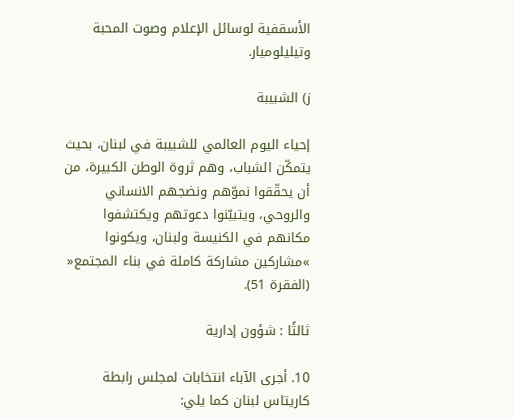الأسقفية لوسائل الإعلام وصوت المحبة وتيليلوميار.

ز) الشبيبة

إحياء اليوم العالمي للشبيبة في لبنان، بحيث يتمكّن الشباب، وهم ثروة الوطن الكبيرة، من أن يحقّقوا نموّهم ونضجهم الانساني والروحي، ويتبيّنوا دعوتهم ويكتشفوا مكانهم في الكنيسة ولبنان، ويكونوا »مشاركين مشاركة كاملة في بناء المجتمع« (الفقرة 51).

ثالثًا : شؤون إدارية

10. أجرى الآباء انتخابات لمجلس رابطة كاريتاس لبنان كما يلي: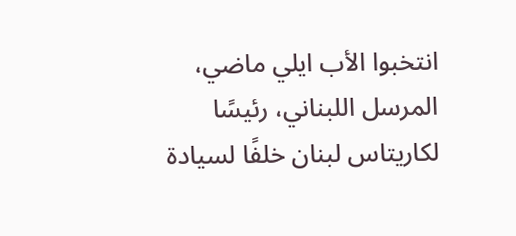انتخبوا الأب ايلي ماضي، المرسل اللبناني، رئيسًا لكاريتاس لبنان خلفًا لسيادة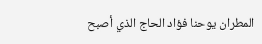المطران يوحنا فؤاد الحاج الذي أصبح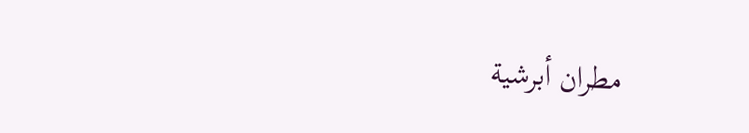مطران أبرشية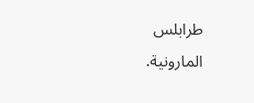طرابلس المارونية.